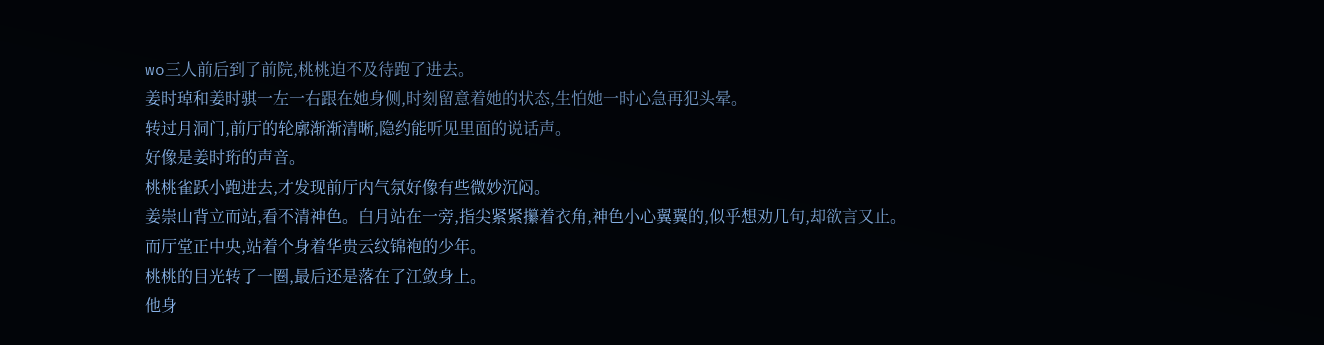wo三人前后到了前院,桃桃迫不及待跑了进去。
姜时琸和姜时骐一左一右跟在她身侧,时刻留意着她的状态,生怕她一时心急再犯头晕。
转过月洞门,前厅的轮廓渐渐清晰,隐约能听见里面的说话声。
好像是姜时珩的声音。
桃桃雀跃小跑进去,才发现前厅内气氛好像有些微妙沉闷。
姜崇山背立而站,看不清神色。白月站在一旁,指尖紧紧攥着衣角,神色小心翼翼的,似乎想劝几句,却欲言又止。
而厅堂正中央,站着个身着华贵云纹锦袍的少年。
桃桃的目光转了一圈,最后还是落在了江敛身上。
他身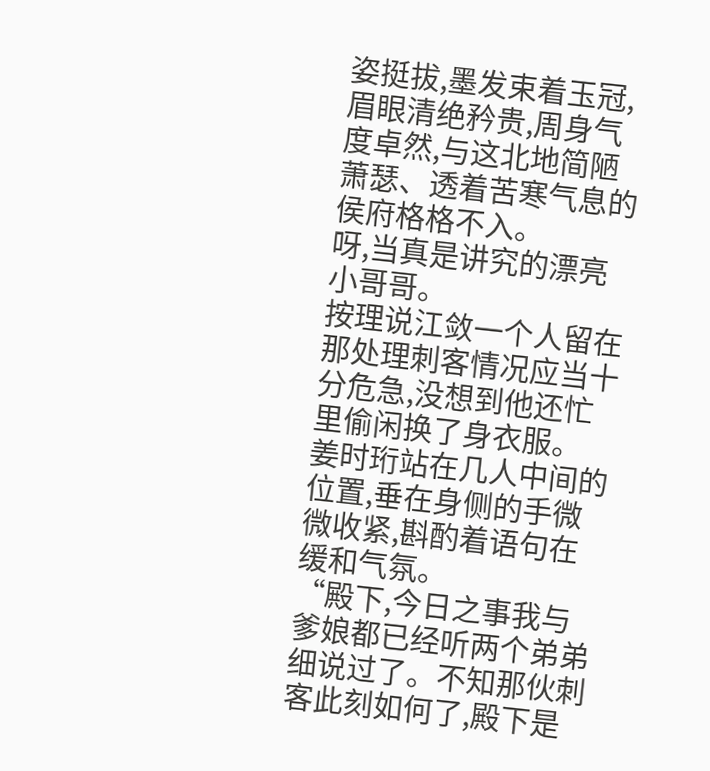姿挺拔,墨发束着玉冠,眉眼清绝矜贵,周身气度卓然,与这北地简陋萧瑟、透着苦寒气息的侯府格格不入。
呀,当真是讲究的漂亮小哥哥。
按理说江敛一个人留在那处理刺客情况应当十分危急,没想到他还忙里偷闲换了身衣服。
姜时珩站在几人中间的位置,垂在身侧的手微微收紧,斟酌着语句在缓和气氛。
“殿下,今日之事我与爹娘都已经听两个弟弟细说过了。不知那伙刺客此刻如何了,殿下是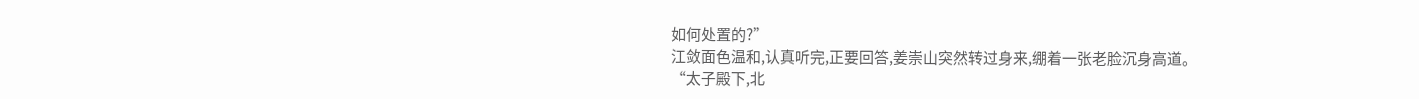如何处置的?”
江敛面色温和,认真听完,正要回答,姜崇山突然转过身来,绷着一张老脸沉身高道。
“太子殿下,北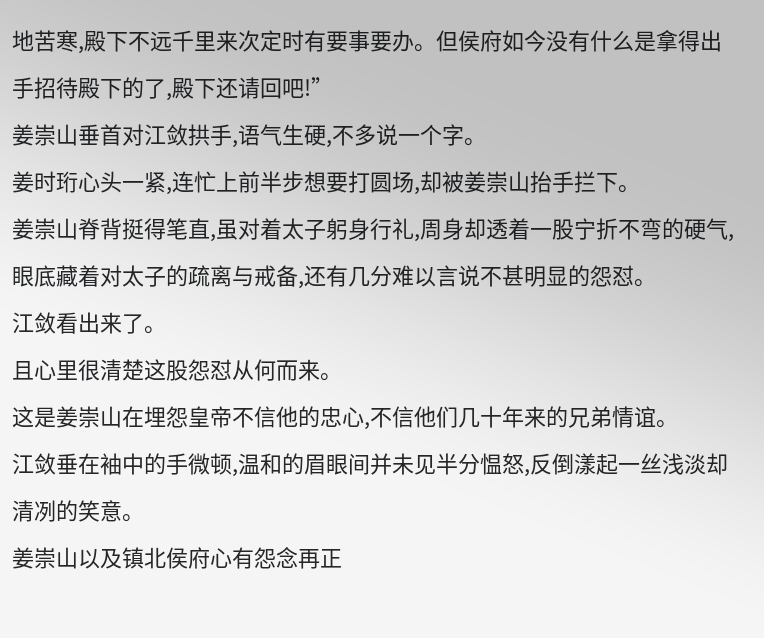地苦寒,殿下不远千里来次定时有要事要办。但侯府如今没有什么是拿得出手招待殿下的了,殿下还请回吧!”
姜崇山垂首对江敛拱手,语气生硬,不多说一个字。
姜时珩心头一紧,连忙上前半步想要打圆场,却被姜崇山抬手拦下。
姜崇山脊背挺得笔直,虽对着太子躬身行礼,周身却透着一股宁折不弯的硬气,眼底藏着对太子的疏离与戒备,还有几分难以言说不甚明显的怨怼。
江敛看出来了。
且心里很清楚这股怨怼从何而来。
这是姜崇山在埋怨皇帝不信他的忠心,不信他们几十年来的兄弟情谊。
江敛垂在袖中的手微顿,温和的眉眼间并未见半分愠怒,反倒漾起一丝浅淡却清冽的笑意。
姜崇山以及镇北侯府心有怨念再正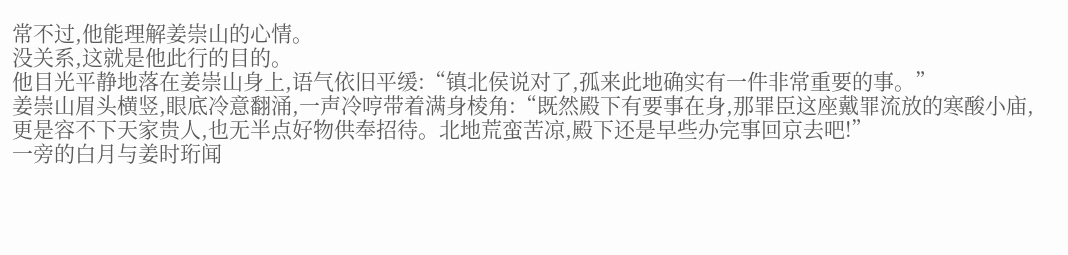常不过,他能理解姜崇山的心情。
没关系,这就是他此行的目的。
他目光平静地落在姜崇山身上,语气依旧平缓:“镇北侯说对了,孤来此地确实有一件非常重要的事。”
姜崇山眉头横竖,眼底冷意翻涌,一声冷哼带着满身棱角:“既然殿下有要事在身,那罪臣这座戴罪流放的寒酸小庙,更是容不下天家贵人,也无半点好物供奉招待。北地荒蛮苦凉,殿下还是早些办完事回京去吧!”
一旁的白月与姜时珩闻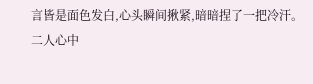言皆是面色发白,心头瞬间揪紧,暗暗捏了一把冷汗。
二人心中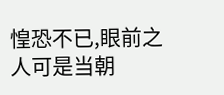惶恐不已,眼前之人可是当朝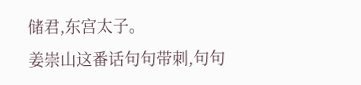储君,东宫太子。
姜崇山这番话句句带刺,句句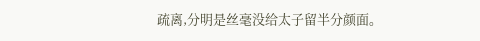疏离,分明是丝毫没给太子留半分颜面。